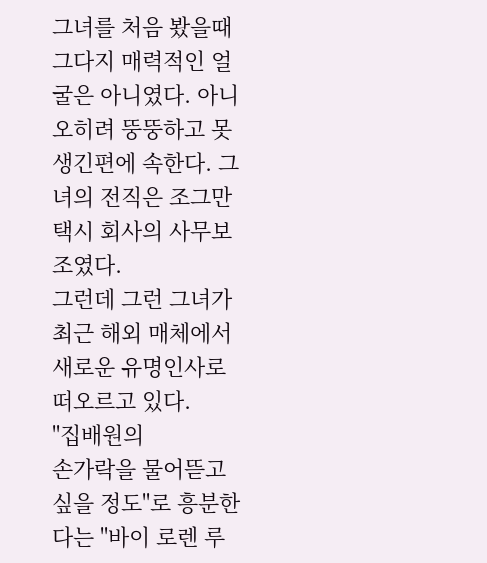그녀를 처음 봤을때 그다지 매력적인 얼굴은 아니였다. 아니 오히려 뚱뚱하고 못생긴편에 속한다. 그녀의 전직은 조그만 택시 회사의 사무보조였다.
그런데 그런 그녀가 최근 해외 매체에서 새로운 유명인사로 떠오르고 있다.
"집배원의
손가락을 물어뜯고 싶을 정도"로 흥분한다는 "바이 로렌 루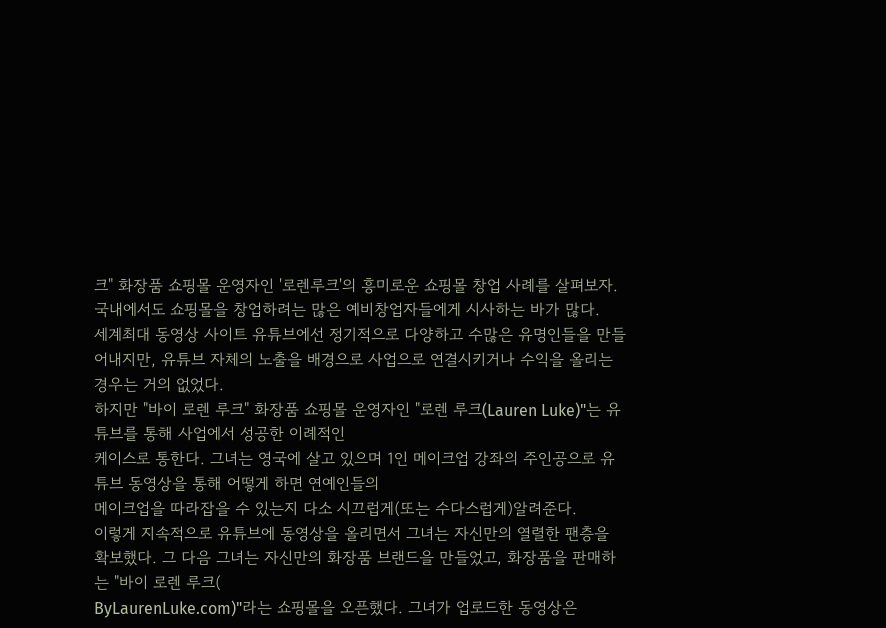크" 화장품 쇼핑몰 운영자인 '로렌루크'의 흥미로운 쇼핑몰 창업 사례를 살펴보자.
국내에서도 쇼핑몰을 창업하려는 많은 예비창업자들에게 시사하는 바가 많다.
세계최대 동영상 사이트 유튜브에선 정기적으로 다양하고 수많은 유명인들을 만들어내지만, 유튜브 자체의 노출을 배경으로 사업으로 연결시키거나 수익을 올리는 경우는 거의 없었다.
하지만 "바이 로렌 루크" 화장품 쇼핑몰 운영자인 "로렌 루크(Lauren Luke)"는 유튜브를 통해 사업에서 성공한 이례적인
케이스로 통한다. 그녀는 영국에 살고 있으며 1인 메이크업 강좌의 주인공으로 유튜브 동영상을 통해 어떻게 하면 연예인들의
메이크업을 따라잡을 수 있는지 다소 시끄럽게(또는 수다스럽게)알려준다.
이렇게 지속적으로 유튜브에 동영상을 올리면서 그녀는 자신만의 열렬한 팬층을 확보했다. 그 다음 그녀는 자신만의 화장품 브랜드을 만들었고, 화장품을 판매하는 "바이 로렌 루크(
ByLaurenLuke.com)"라는 쇼핑몰을 오픈했다. 그녀가 업로드한 동영상은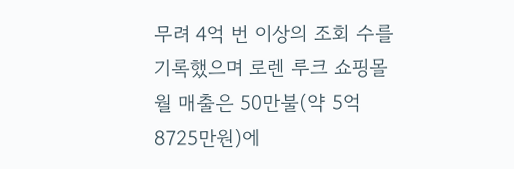무려 4억 번 이상의 조회 수를 기록했으며 로렌 루크 쇼핑몰 월 매출은 50만불(약 5억8725만원)에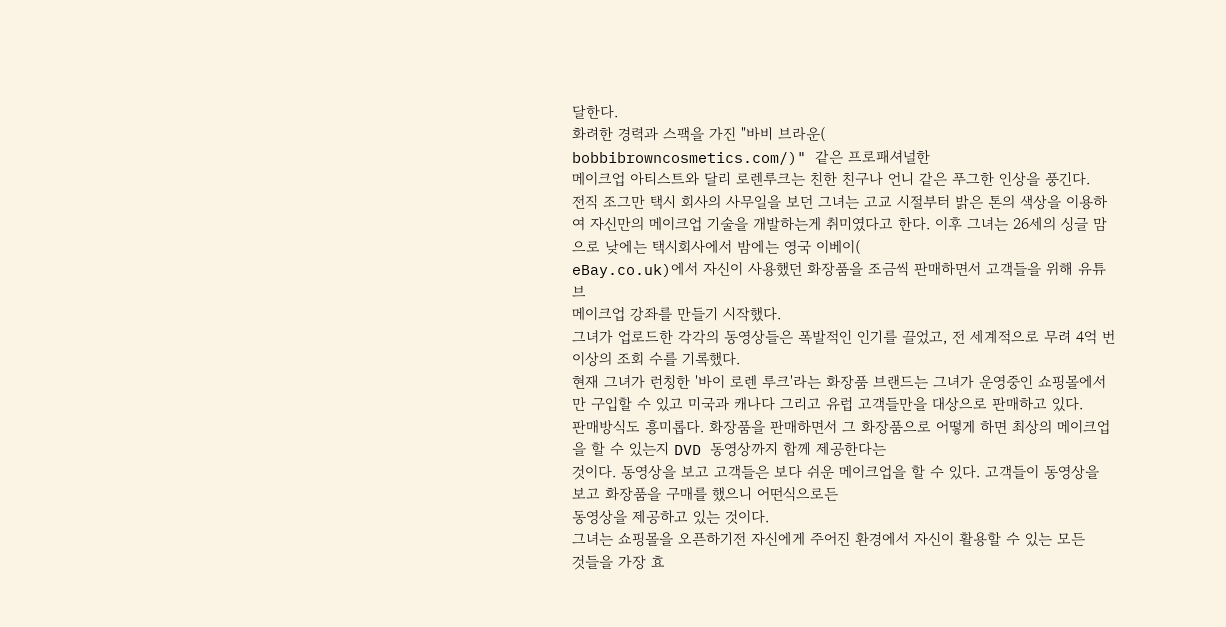달한다.
화려한 경력과 스팩을 가진 "바비 브라운(
bobbibrowncosmetics.com/)" 같은 프로패셔널한
메이크업 아티스트와 달리 로렌루크는 친한 친구나 언니 같은 푸그한 인상을 풍긴다.
전직 조그만 택시 회사의 사무일을 보던 그녀는 고교 시절부터 밝은 톤의 색상을 이용하여 자신만의 메이크업 기술을 개발하는게 취미였다고 한다. 이후 그녀는 26세의 싱글 맘으로 낮에는 택시회사에서 밤에는 영국 이베이(
eBay.co.uk)에서 자신이 사용했던 화장품을 조금씩 판매하면서 고객들을 위해 유튜브
메이크업 강좌를 만들기 시작했다.
그녀가 업로드한 각각의 동영상들은 폭발적인 인기를 끌었고, 전 세계적으로 무려 4억 번 이상의 조회 수를 기록했다.
현재 그녀가 런칭한 '바이 로렌 루크'라는 화장품 브랜드는 그녀가 운영중인 쇼핑몰에서만 구입할 수 있고 미국과 캐나다 그리고 유럽 고객들만을 대상으로 판매하고 있다.
판매방식도 흥미롭다. 화장품을 판매하면서 그 화장품으로 어떻게 하면 최상의 메이크업을 할 수 있는지 DVD 동영상까지 함께 제공한다는
것이다. 동영상을 보고 고객들은 보다 쉬운 메이크업을 할 수 있다. 고객들이 동영상을 보고 화장품을 구매를 했으니 어떤식으로든
동영상을 제공하고 있는 것이다.
그녀는 쇼핑몰을 오픈하기전 자신에게 주어진 환경에서 자신이 활용할 수 있는 모든
것들을 가장 효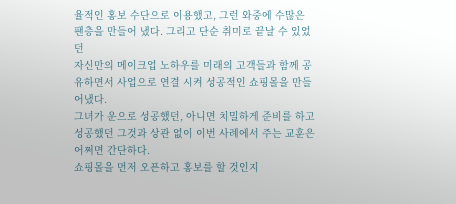율적인 홍보 수단으로 이용했고, 그런 와중에 수많은 팬층을 만들어 냈다. 그리고 단순 취미로 끝날 수 있었던
자신만의 메이크업 노하우를 미래의 고객들과 함께 공유하면서 사업으로 연결 시켜 성공적인 쇼핑몰을 만들어냈다.
그녀가 운으로 성공했던, 아니면 치밀하게 준비를 하고 성공했던 그것과 상관 없이 이번 사례에서 주는 교훈은 어쩌면 간단하다.
쇼핑몰을 먼저 오픈하고 홍보를 할 것인지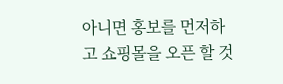아니면 홍보를 먼저하고 쇼핑몰을 오픈 할 것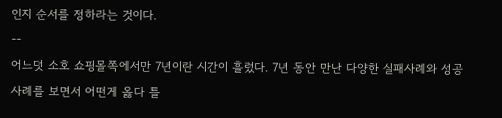인지 순서를 정하라는 것이다.
--
어느덧 소호 쇼핑몰쪽에서만 7년이란 시간이 흘렀다. 7년 동안 만난 다양한 실패사례와 성공사례를 보면서 어떤게 옳다 틀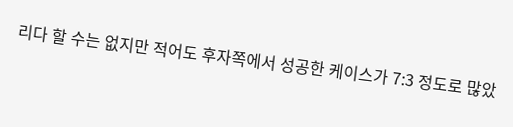리다 할 수는 없지만 적어도 후자쪽에서 성공한 케이스가 7:3 정도로 많았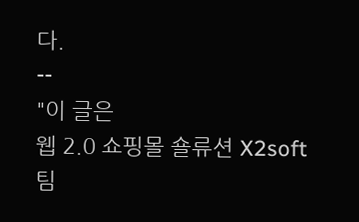다.
--
"이 글은
웹 2.0 쇼핑몰 숄류션 X2soft 팀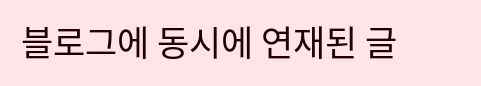블로그에 동시에 연재된 글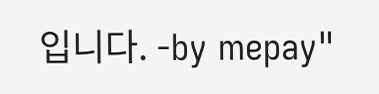입니다. -by mepay"